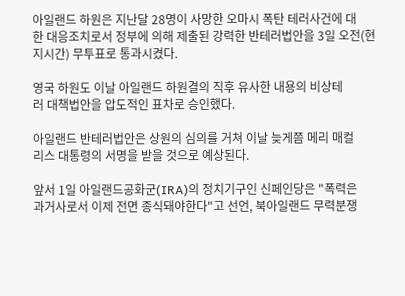아일랜드 하원은 지난달 28명이 사망한 오마시 폭탄 테러사건에 대
한 대응조치로서 정부에 의해 제출된 강력한 반테러법안을 3일 오전(현
지시간) 무투표로 통과시켰다.

영국 하원도 이날 아일랜드 하원결의 직후 유사한 내용의 비상테
러 대책법안을 압도적인 표차로 승인했다.

아일랜드 반테러법안은 상원의 심의를 거쳐 이날 늦게쯤 메리 매컬
리스 대통령의 서명을 받을 것으로 예상된다.

앞서 1일 아일랜드공화군(IRA)의 정치기구인 신페인당은 "폭력은
과거사로서 이제 전면 종식돼야한다"고 선언, 북아일랜드 무력분쟁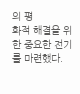의 평
화적 해결을 위한 중요한 전기를 마련했다.